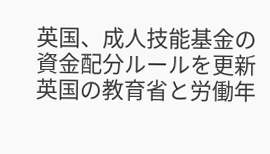英国、成人技能基金の資金配分ルールを更新
英国の教育省と労働年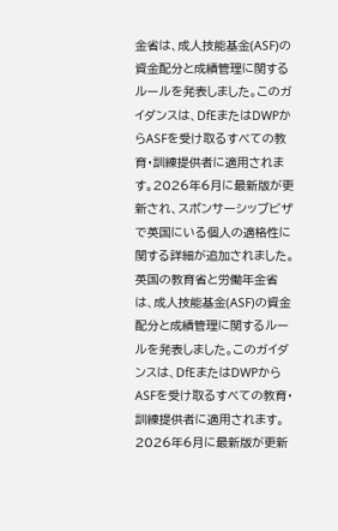金省は、成人技能基金(ASF)の資金配分と成績管理に関するルールを発表しました。このガイダンスは、DfEまたはDWPからASFを受け取るすべての教育・訓練提供者に適用されます。2026年6月に最新版が更新され、スポンサーシップビザで英国にいる個人の適格性に関する詳細が追加されました。
英国の教育省と労働年金省は、成人技能基金(ASF)の資金配分と成績管理に関するルールを発表しました。このガイダンスは、DfEまたはDWPからASFを受け取るすべての教育・訓練提供者に適用されます。2026年6月に最新版が更新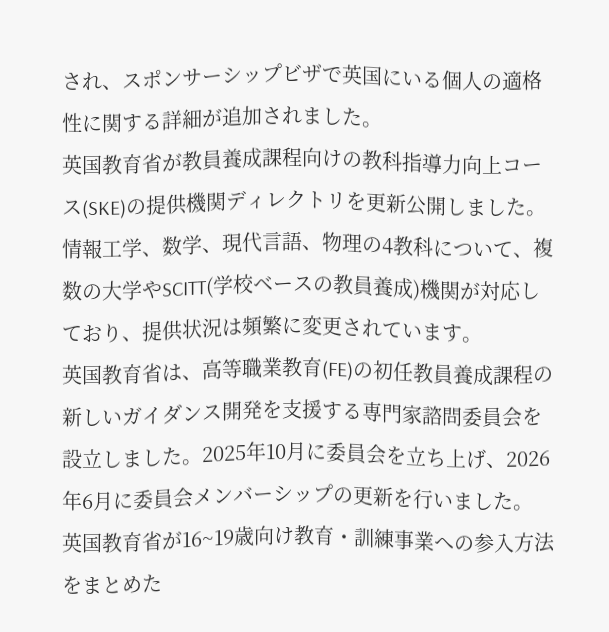され、スポンサーシップビザで英国にいる個人の適格性に関する詳細が追加されました。
英国教育省が教員養成課程向けの教科指導力向上コース(SKE)の提供機関ディレクトリを更新公開しました。情報工学、数学、現代言語、物理の4教科について、複数の大学やSCITT(学校ベースの教員養成)機関が対応しており、提供状況は頻繁に変更されています。
英国教育省は、高等職業教育(FE)の初任教員養成課程の新しいガイダンス開発を支援する専門家諮問委員会を設立しました。2025年10月に委員会を立ち上げ、2026年6月に委員会メンバーシップの更新を行いました。
英国教育省が16~19歳向け教育・訓練事業への参入方法をまとめた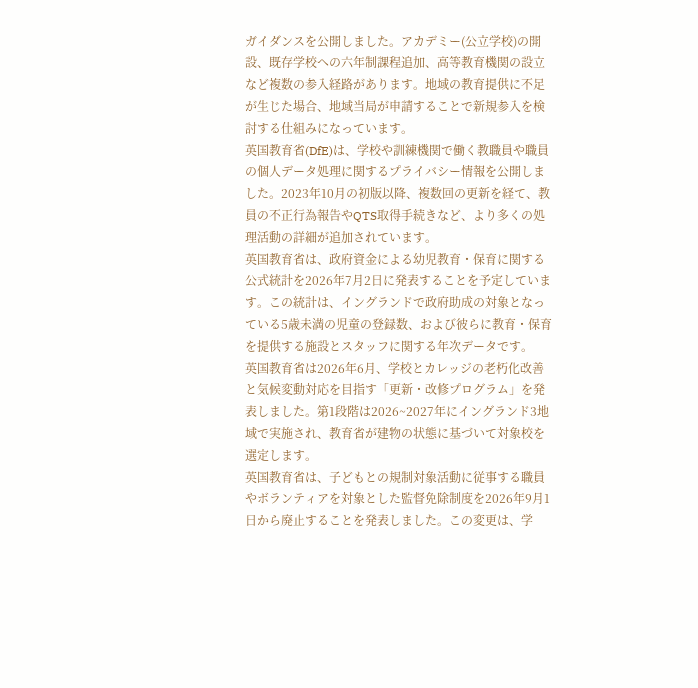ガイダンスを公開しました。アカデミー(公立学校)の開設、既存学校への六年制課程追加、高等教育機関の設立など複数の参入経路があります。地域の教育提供に不足が生じた場合、地域当局が申請することで新規参入を検討する仕組みになっています。
英国教育省(DfE)は、学校や訓練機関で働く教職員や職員の個人データ処理に関するプライバシー情報を公開しました。2023年10月の初版以降、複数回の更新を経て、教員の不正行為報告やQTS取得手続きなど、より多くの処理活動の詳細が追加されています。
英国教育省は、政府資金による幼児教育・保育に関する公式統計を2026年7月2日に発表することを予定しています。この統計は、イングランドで政府助成の対象となっている5歳未満の児童の登録数、および彼らに教育・保育を提供する施設とスタッフに関する年次データです。
英国教育省は2026年6月、学校とカレッジの老朽化改善と気候変動対応を目指す「更新・改修プログラム」を発表しました。第1段階は2026~2027年にイングランド3地域で実施され、教育省が建物の状態に基づいて対象校を選定します。
英国教育省は、子どもとの規制対象活動に従事する職員やボランティアを対象とした監督免除制度を2026年9月1日から廃止することを発表しました。この変更は、学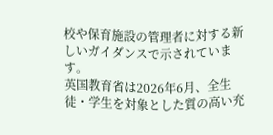校や保育施設の管理者に対する新しいガイダンスで示されています。
英国教育省は2026年6月、全生徒・学生を対象とした質の高い充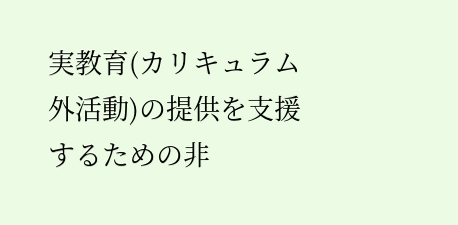実教育(カリキュラム外活動)の提供を支援するための非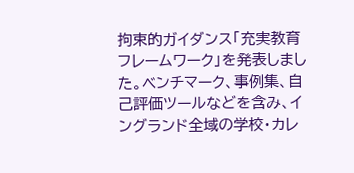拘束的ガイダンス「充実教育フレームワーク」を発表しました。ベンチマーク、事例集、自己評価ツールなどを含み、イングランド全域の学校・カレ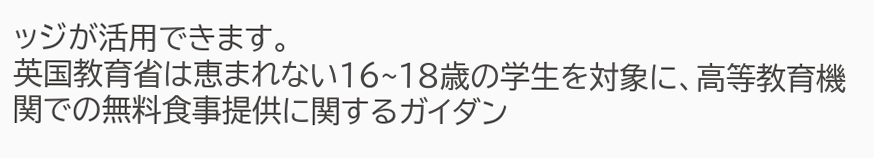ッジが活用できます。
英国教育省は恵まれない16~18歳の学生を対象に、高等教育機関での無料食事提供に関するガイダン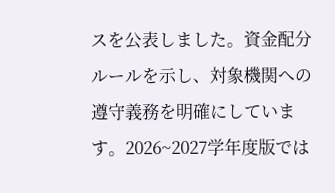スを公表しました。資金配分ルールを示し、対象機関への遵守義務を明確にしています。2026~2027学年度版では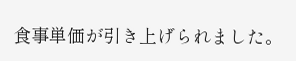食事単価が引き上げられました。